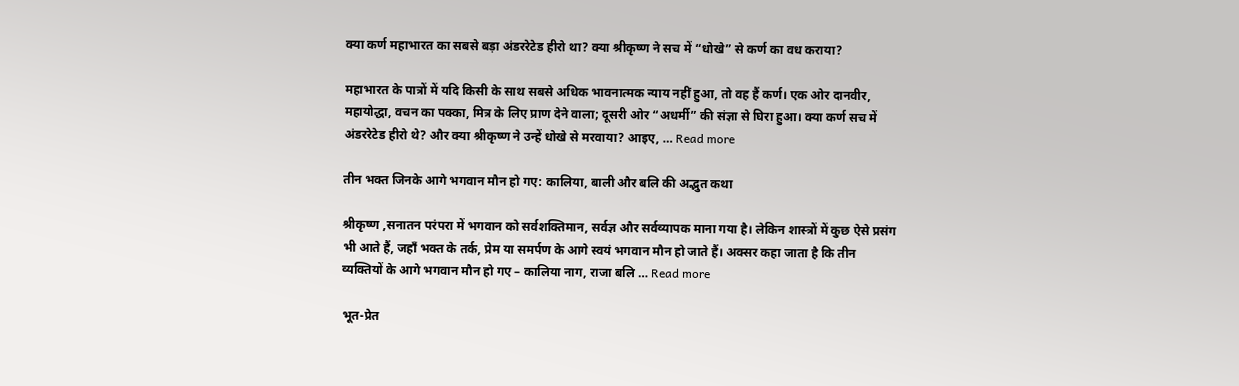क्या कर्ण महाभारत का सबसे बड़ा अंडररेटेड हीरो था? क्या श्रीकृष्ण ने सच में “धोखे” से कर्ण का वध कराया?

महाभारत के पात्रों में यदि किसी के साथ सबसे अधिक भावनात्मक न्याय नहीं हुआ, तो वह हैं कर्ण। एक ओर दानवीर, महायोद्धा, वचन का पक्का, मित्र के लिए प्राण देने वाला; दूसरी ओर “अधर्मी” की संज्ञा से घिरा हुआ। क्या कर्ण सच में अंडररेटेड हीरो थे? और क्या श्रीकृष्ण ने उन्हें धोखे से मरवाया? आइए, … Read more

तीन भक्त जिनके आगे भगवान मौन हो गए: कालिया, बाली और बलि की अद्भुत कथा

श्रीकृष्ण ,सनातन परंपरा में भगवान को सर्वशक्तिमान, सर्वज्ञ और सर्वव्यापक माना गया है। लेकिन शास्त्रों में कुछ ऐसे प्रसंग भी आते हैं, जहाँ भक्त के तर्क, प्रेम या समर्पण के आगे स्वयं भगवान मौन हो जाते हैं। अक्सर कहा जाता है कि तीन व्यक्तियों के आगे भगवान मौन हो गए – कालिया नाग, राजा बलि … Read more

भूत-प्रेत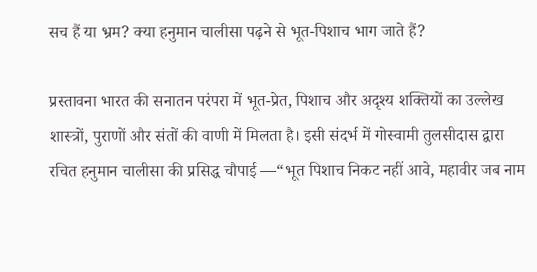सच हैं या भ्रम? क्या हनुमान चालीसा पढ़ने से भूत-पिशाच भाग जाते हैं?

प्रस्तावना भारत की सनातन परंपरा में भूत-प्रेत, पिशाच और अदृश्य शक्तियों का उल्लेख शास्त्रों, पुराणों और संतों की वाणी में मिलता है। इसी संदर्भ में गोस्वामी तुलसीदास द्वारा रचित हनुमान चालीसा की प्रसिद्ध चौपाई —“भूत पिशाच निकट नहीं आवे, महावीर जब नाम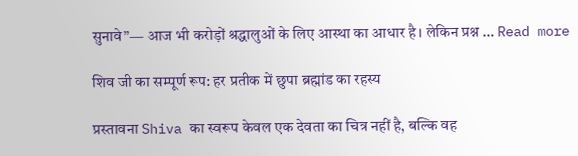सुनावे”— आज भी करोड़ों श्रद्धालुओं के लिए आस्था का आधार है। लेकिन प्रश्न … Read more

शिव जी का सम्पूर्ण रूप: हर प्रतीक में छुपा ब्रह्मांड का रहस्य

प्रस्तावना Shiva का स्वरूप केवल एक देवता का चित्र नहीं है, बल्कि वह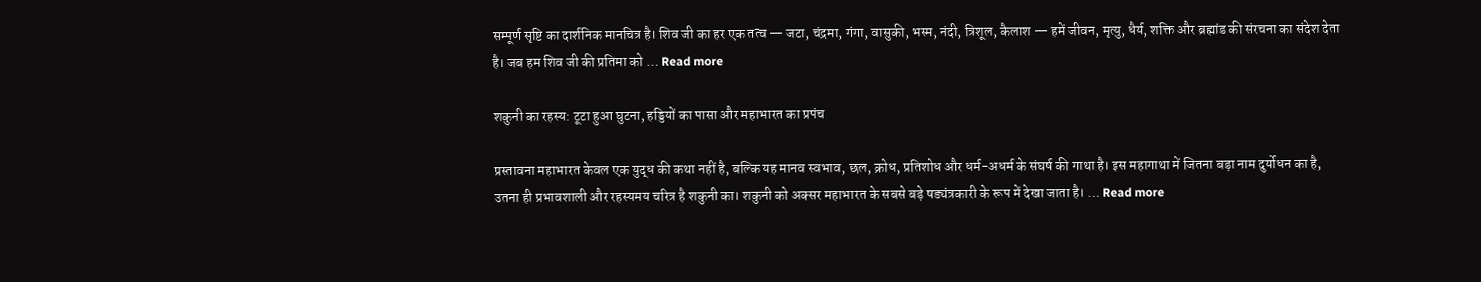सम्पूर्ण सृष्टि का दार्शनिक मानचित्र है। शिव जी का हर एक तत्व — जटा, चंद्रमा, गंगा, वासुकी, भस्म, नंदी, त्रिशूल, कैलाश — हमें जीवन, मृत्यु, धैर्य, शक्ति और ब्रह्मांड की संरचना का संदेश देता है। जब हम शिव जी की प्रतिमा को … Read more

शकुनी का रहस्य: टूटा हुआ घुटना, हड्डियों का पासा और महाभारत का प्रपंच

प्रस्तावना महाभारत केवल एक युद्ध की कथा नहीं है, बल्कि यह मानव स्वभाव, छल, क्रोध, प्रतिशोध और धर्म-अधर्म के संघर्ष की गाथा है। इस महागाथा में जितना बड़ा नाम दुर्योधन का है, उतना ही प्रभावशाली और रहस्यमय चरित्र है शकुनी का। शकुनी को अक्सर महाभारत के सबसे बड़े षड्यंत्रकारी के रूप में देखा जाता है। … Read more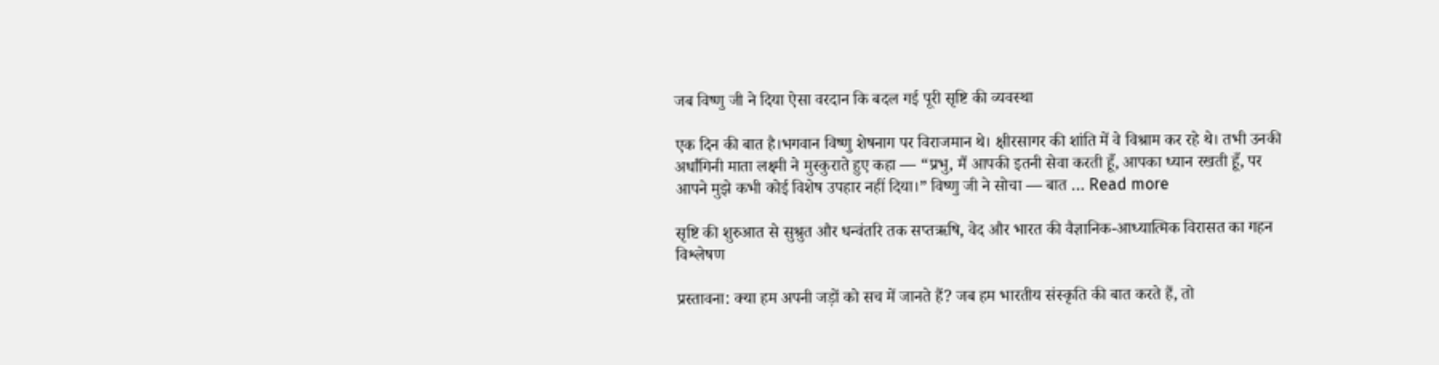जब विष्णु जी ने दिया ऐसा वरदान कि बदल गई पूरी सृष्टि की व्यवस्था

एक दिन की बात है।भगवान विष्णु शेषनाग पर विराजमान थे। क्षीरसागर की शांति में वे विश्राम कर रहे थे। तभी उनकी अर्धांगिनी माता लक्ष्मी ने मुस्कुराते हुए कहा — “प्रभु, मैं आपकी इतनी सेवा करती हूँ, आपका ध्यान रखती हूँ, पर आपने मुझे कभी कोई विशेष उपहार नहीं दिया।” विष्णु जी ने सोचा — बात … Read more

सृष्टि की शुरुआत से सुश्रुत और धन्वंतरि तक सप्तऋषि, वेद और भारत की वैज्ञानिक-आध्यात्मिक विरासत का गहन विश्लेषण

प्रस्तावना: क्या हम अपनी जड़ों को सच में जानते हैं? जब हम भारतीय संस्कृति की बात करते हैं, तो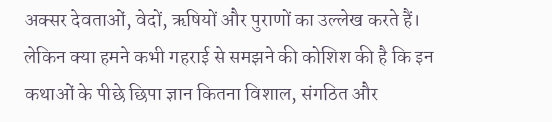अक्सर देवताओं, वेदों, ऋषियों और पुराणों का उल्लेख करते हैं। लेकिन क्या हमने कभी गहराई से समझने की कोशिश की है कि इन कथाओं के पीछे छिपा ज्ञान कितना विशाल, संगठित और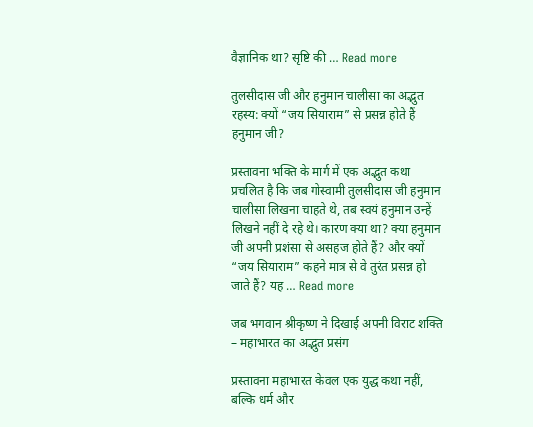वैज्ञानिक था? सृष्टि की … Read more

तुलसीदास जी और हनुमान चालीसा का अद्भुत रहस्य: क्यों “जय सियाराम” से प्रसन्न होते हैं हनुमान जी?

प्रस्तावना भक्ति के मार्ग में एक अद्भुत कथा प्रचलित है कि जब गोस्वामी तुलसीदास जी हनुमान चालीसा लिखना चाहते थे, तब स्वयं हनुमान उन्हें लिखने नहीं दे रहे थे। कारण क्या था? क्या हनुमान जी अपनी प्रशंसा से असहज होते हैं? और क्यों “जय सियाराम” कहने मात्र से वे तुरंत प्रसन्न हो जाते हैं? यह … Read more

जब भगवान श्रीकृष्ण ने दिखाई अपनी विराट शक्ति – महाभारत का अद्भुत प्रसंग

प्रस्तावना महाभारत केवल एक युद्ध कथा नहीं, बल्कि धर्म और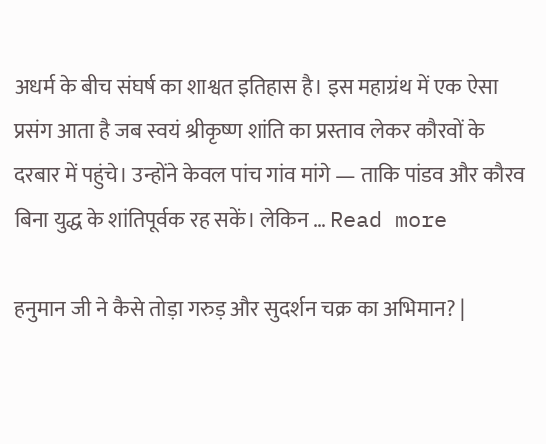अधर्म के बीच संघर्ष का शाश्वत इतिहास है। इस महाग्रंथ में एक ऐसा प्रसंग आता है जब स्वयं श्रीकृष्ण शांति का प्रस्ताव लेकर कौरवों के दरबार में पहुंचे। उन्होंने केवल पांच गांव मांगे — ताकि पांडव और कौरव बिना युद्ध के शांतिपूर्वक रह सकें। लेकिन … Read more

हनुमान जी ने कैसे तोड़ा गरुड़ और सुदर्शन चक्र का अभिमान? |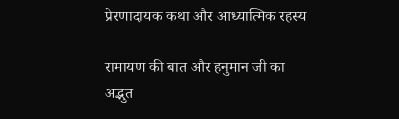प्रेरणादायक कथा और आध्यात्मिक रहस्य

रामायण की बात और हनुमान जी का अद्भुत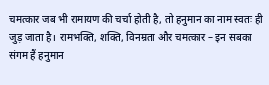चमत्कार जब भी रामायण की चर्चा होती है, तो हनुमान का नाम स्वतः ही जुड़ जाता है। रामभक्ति, शक्ति, विनम्रता और चमत्कार – इन सबका संगम हैं हनुमान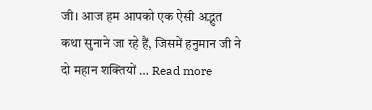जी। आज हम आपको एक ऐसी अद्भुत कथा सुनाने जा रहे हैं, जिसमें हनुमान जी ने दो महान शक्तियों … Read more